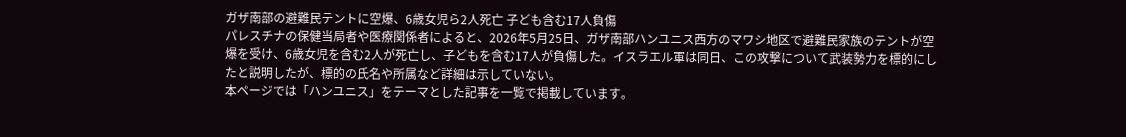ガザ南部の避難民テントに空爆、6歳女児ら2人死亡 子ども含む17人負傷
パレスチナの保健当局者や医療関係者によると、2026年5月25日、ガザ南部ハンユニス西方のマワシ地区で避難民家族のテントが空爆を受け、6歳女児を含む2人が死亡し、子どもを含む17人が負傷した。イスラエル軍は同日、この攻撃について武装勢力を標的にしたと説明したが、標的の氏名や所属など詳細は示していない。
本ページでは「ハンユニス」をテーマとした記事を一覧で掲載しています。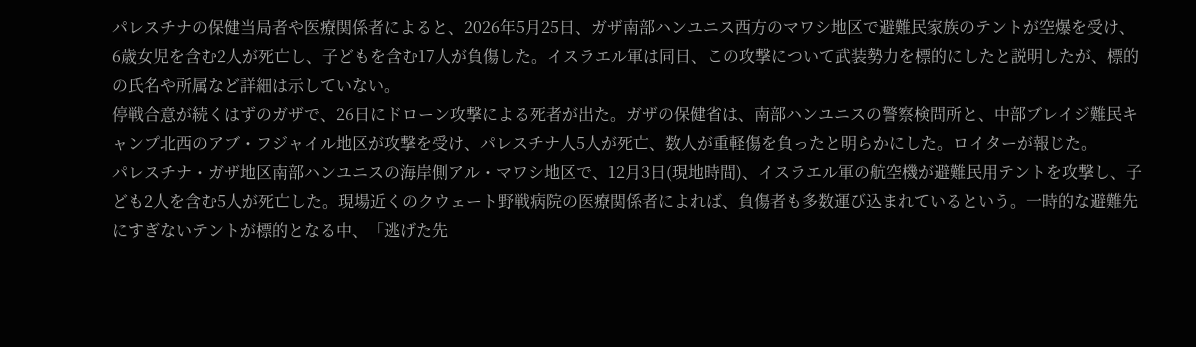パレスチナの保健当局者や医療関係者によると、2026年5月25日、ガザ南部ハンユニス西方のマワシ地区で避難民家族のテントが空爆を受け、6歳女児を含む2人が死亡し、子どもを含む17人が負傷した。イスラエル軍は同日、この攻撃について武装勢力を標的にしたと説明したが、標的の氏名や所属など詳細は示していない。
停戦合意が続くはずのガザで、26日にドローン攻撃による死者が出た。ガザの保健省は、南部ハンユニスの警察検問所と、中部ブレイジ難民キャンプ北西のアブ・フジャイル地区が攻撃を受け、パレスチナ人5人が死亡、数人が重軽傷を負ったと明らかにした。ロイターが報じた。
パレスチナ・ガザ地区南部ハンユニスの海岸側アル・マワシ地区で、12月3日(現地時間)、イスラエル軍の航空機が避難民用テントを攻撃し、子ども2人を含む5人が死亡した。現場近くのクウェート野戦病院の医療関係者によれば、負傷者も多数運び込まれているという。一時的な避難先にすぎないテントが標的となる中、「逃げた先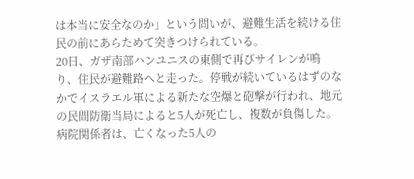は本当に安全なのか」という問いが、避難生活を続ける住民の前にあらためて突きつけられている。
20日、ガザ南部ハンユニスの東側で再びサイレンが鳴り、住民が避難路へと走った。停戦が続いているはずのなかでイスラエル軍による新たな空爆と砲撃が行われ、地元の民間防衛当局によると5人が死亡し、複数が負傷した。病院関係者は、亡くなった5人の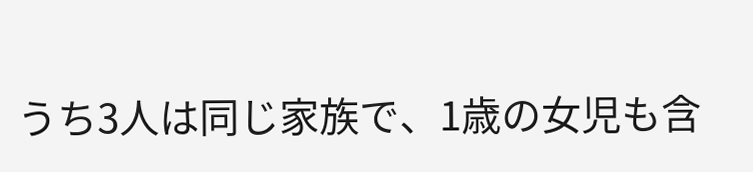うち3人は同じ家族で、1歳の女児も含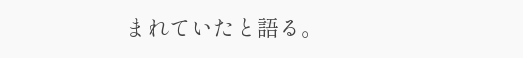まれていたと語る。